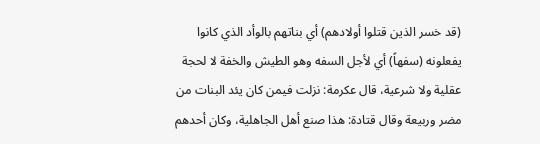(قد خسر الذين قتلوا أولادهم) أي بناتهم بالوأد الذي كانوا يفعلونه (سفهاً) أي لأجل السفه وهو الطيش والخفة لا لحجة عقلية ولا شرعية، قال عكرمة: نزلت فيمن كان يئد البنات من مضر وربيعة وقال قتادة: هذا صنع أهل الجاهلية، وكان أحدهم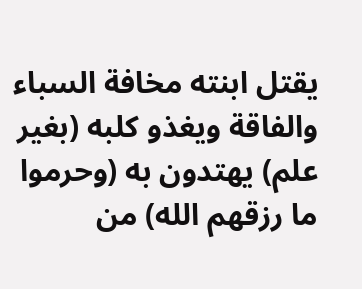يقتل ابنته مخافة السباء والفاقة ويغذو كلبه (بغير علم) يهتدون به (وحرموا ما رزقهم الله) من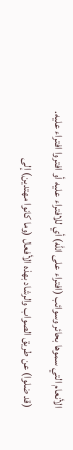الأنعام التي سموها بحائر وسوائب (افتراء على الله) أي للافتراء عليه أو افتروا افتراء عليه.
(قد ضلوا) عن طريق الصواب والرشاد بهذه الأفعال (وما كانوا مهتدين) إلى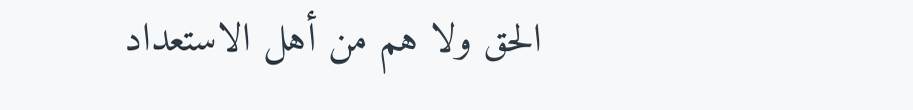الحق ولا هم من أهل الاستعداد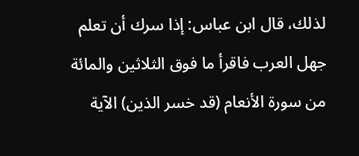لذلك، قال ابن عباس: إذا سرك أن تعلم جهل العرب فاقرأ ما فوق الثلاثين والمائة من سورة الأنعام (قد خسر الذين) الآية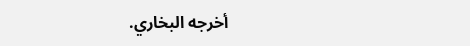أخرجه البخاري.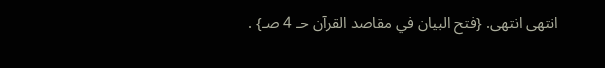انتهى انتهى. {فتح البيان في مقاصد القرآن حـ 4 صـ} .